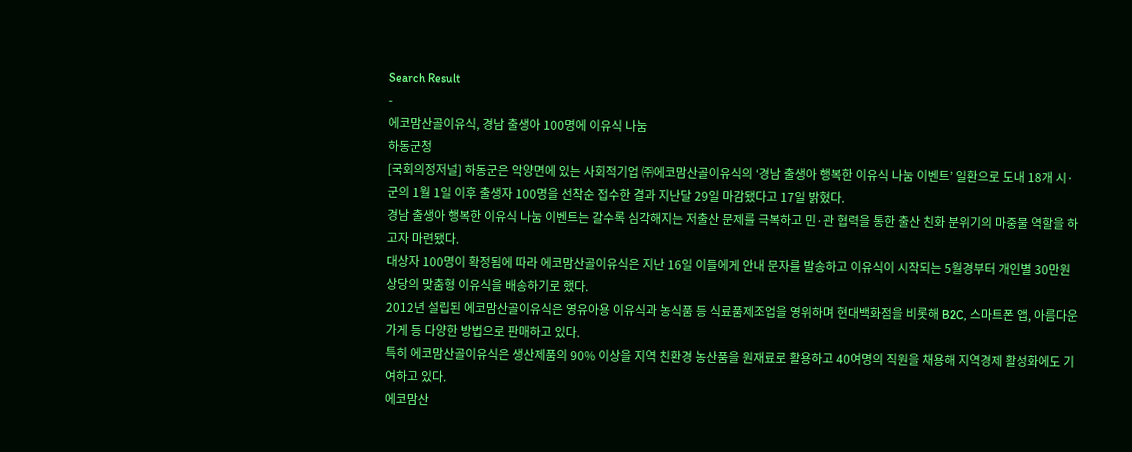Search Result
-
에코맘산골이유식, 경남 출생아 100명에 이유식 나눔
하동군청
[국회의정저널] 하동군은 악양면에 있는 사회적기업 ㈜에코맘산골이유식의 ‘경남 출생아 행복한 이유식 나눔 이벤트’ 일환으로 도내 18개 시·군의 1월 1일 이후 출생자 100명을 선착순 접수한 결과 지난달 29일 마감됐다고 17일 밝혔다.
경남 출생아 행복한 이유식 나눔 이벤트는 갈수록 심각해지는 저출산 문제를 극복하고 민·관 협력을 통한 출산 친화 분위기의 마중물 역할을 하고자 마련됐다.
대상자 100명이 확정됨에 따라 에코맘산골이유식은 지난 16일 이들에게 안내 문자를 발송하고 이유식이 시작되는 5월경부터 개인별 30만원 상당의 맞춤형 이유식을 배송하기로 했다.
2012년 설립된 에코맘산골이유식은 영유아용 이유식과 농식품 등 식료품제조업을 영위하며 현대백화점을 비롯해 B2C, 스마트폰 앱, 아름다운 가게 등 다양한 방법으로 판매하고 있다.
특히 에코맘산골이유식은 생산제품의 90% 이상을 지역 친환경 농산품을 원재료로 활용하고 40여명의 직원을 채용해 지역경제 활성화에도 기여하고 있다.
에코맘산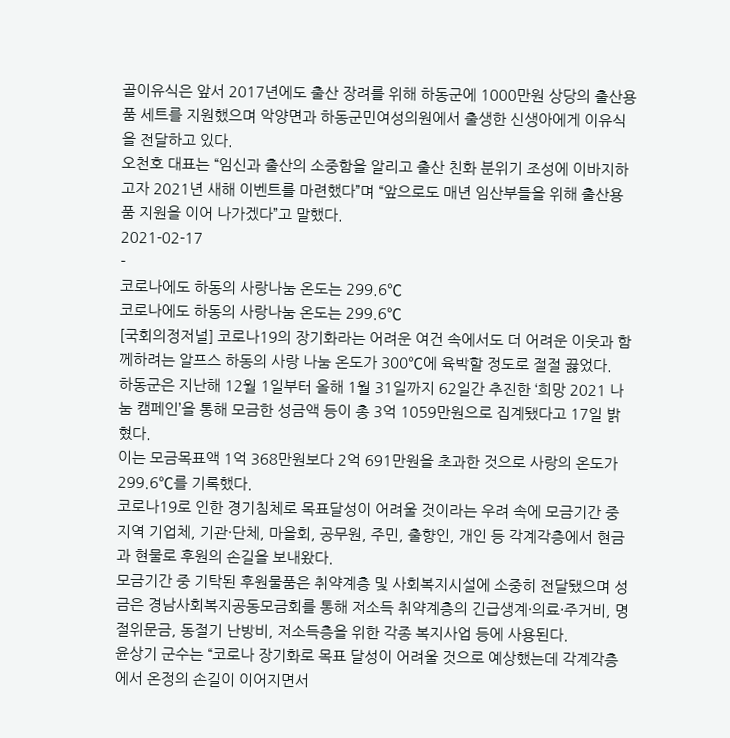골이유식은 앞서 2017년에도 출산 장려를 위해 하동군에 1000만원 상당의 출산용품 세트를 지원했으며 악양면과 하동군민여성의원에서 출생한 신생아에게 이유식을 전달하고 있다.
오천호 대표는 “임신과 출산의 소중함을 알리고 출산 친화 분위기 조성에 이바지하고자 2021년 새해 이벤트를 마련했다”며 “앞으로도 매년 임산부들을 위해 출산용품 지원을 이어 나가겠다”고 말했다.
2021-02-17
-
코로나에도 하동의 사랑나눔 온도는 299.6℃
코로나에도 하동의 사랑나눔 온도는 299.6℃
[국회의정저널] 코로나19의 장기화라는 어려운 여건 속에서도 더 어려운 이웃과 함께하려는 알프스 하동의 사랑 나눔 온도가 300℃에 육박할 정도로 절절 끓었다.
하동군은 지난해 12월 1일부터 올해 1월 31일까지 62일간 추진한 ‘희망 2021 나눔 캠페인’을 통해 모금한 성금액 등이 총 3억 1059만원으로 집계됐다고 17일 밝혔다.
이는 모금목표액 1억 368만원보다 2억 691만원을 초과한 것으로 사랑의 온도가 299.6℃를 기록했다.
코로나19로 인한 경기침체로 목표달성이 어려울 것이라는 우려 속에 모금기간 중 지역 기업체, 기관·단체, 마을회, 공무원, 주민, 출향인, 개인 등 각계각층에서 현금과 현물로 후원의 손길을 보내왔다.
모금기간 중 기탁된 후원물품은 취약계층 및 사회복지시설에 소중히 전달됐으며 성금은 경남사회복지공동모금회를 통해 저소득 취약계층의 긴급생계·의료·주거비, 명절위문금, 동절기 난방비, 저소득층을 위한 각종 복지사업 등에 사용된다.
윤상기 군수는 “코로나 장기화로 목표 달성이 어려울 것으로 예상했는데 각계각층에서 온정의 손길이 이어지면서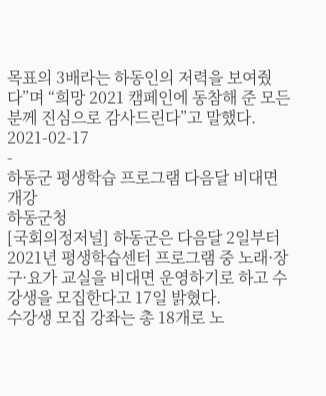목표의 3배라는 하동인의 저력을 보여줬다”며 “희망 2021 캠페인에 동참해 준 모든 분께 진심으로 감사드린다”고 말했다.
2021-02-17
-
하동군 평생학습 프로그램 다음달 비대면 개강
하동군청
[국회의정저널] 하동군은 다음달 2일부터 2021년 평생학습센터 프로그램 중 노래·장구·요가 교실을 비대면 운영하기로 하고 수강생을 모집한다고 17일 밝혔다.
수강생 모집 강좌는 총 18개로 노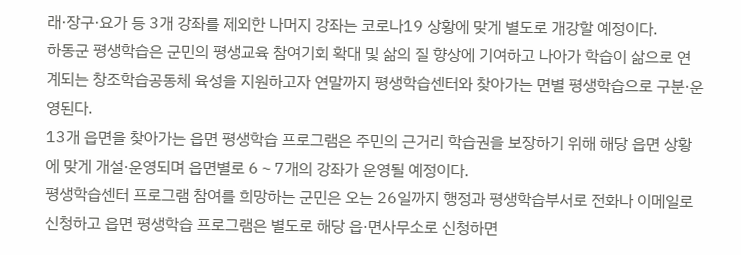래·장구·요가 등 3개 강좌를 제외한 나머지 강좌는 코로나19 상황에 맞게 별도로 개강할 예정이다.
하동군 평생학습은 군민의 평생교육 참여기회 확대 및 삶의 질 향상에 기여하고 나아가 학습이 삶으로 연계되는 창조학습공동체 육성을 지원하고자 연말까지 평생학습센터와 찾아가는 면별 평생학습으로 구분·운영된다.
13개 읍면을 찾아가는 읍면 평생학습 프로그램은 주민의 근거리 학습권을 보장하기 위해 해당 읍면 상황에 맞게 개설·운영되며 읍면별로 6∼7개의 강좌가 운영될 예정이다.
평생학습센터 프로그램 참여를 희망하는 군민은 오는 26일까지 행정과 평생학습부서로 전화나 이메일로 신청하고 읍면 평생학습 프로그램은 별도로 해당 읍·면사무소로 신청하면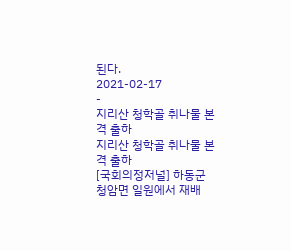된다.
2021-02-17
-
지리산 청학골 취나물 본격 출하
지리산 청학골 취나물 본격 출하
[국회의정저널] 하동군 청암면 일원에서 재배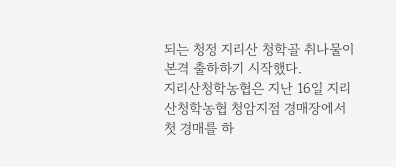되는 청정 지리산 청학골 취나물이 본격 출하하기 시작했다.
지리산청학농협은 지난 16일 지리산청학농협 청암지점 경매장에서 첫 경매를 하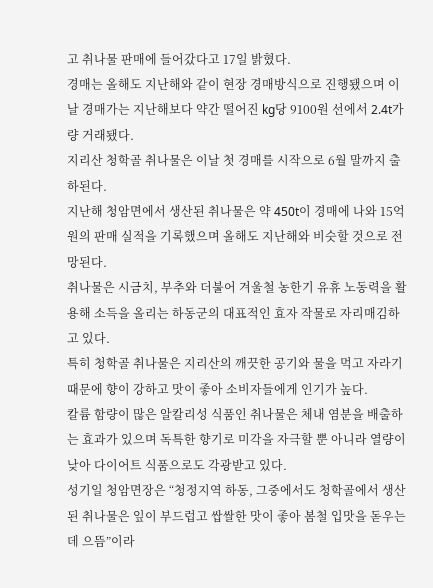고 취나물 판매에 들어갔다고 17일 밝혔다.
경매는 올해도 지난해와 같이 현장 경매방식으로 진행됐으며 이날 경매가는 지난해보다 약간 떨어진 kg당 9100원 선에서 2.4t가량 거래됐다.
지리산 청학골 취나물은 이날 첫 경매를 시작으로 6월 말까지 출하된다.
지난해 청암면에서 생산된 취나물은 약 450t이 경매에 나와 15억원의 판매 실적을 기록했으며 올해도 지난해와 비슷할 것으로 전망된다.
취나물은 시금치, 부추와 더불어 겨울철 농한기 유휴 노동력을 활용해 소득을 올리는 하동군의 대표적인 효자 작물로 자리매김하고 있다.
특히 청학골 취나물은 지리산의 깨끗한 공기와 물을 먹고 자라기 때문에 향이 강하고 맛이 좋아 소비자들에게 인기가 높다.
칼륨 함량이 많은 알칼리성 식품인 취나물은 체내 염분을 배출하는 효과가 있으며 독특한 향기로 미각을 자극할 뿐 아니라 열량이 낮아 다이어트 식품으로도 각광받고 있다.
성기일 청암면장은 “청정지역 하동, 그중에서도 청학골에서 생산된 취나물은 잎이 부드럽고 쌉쌀한 맛이 좋아 봄철 입맛을 돋우는데 으뜸”이라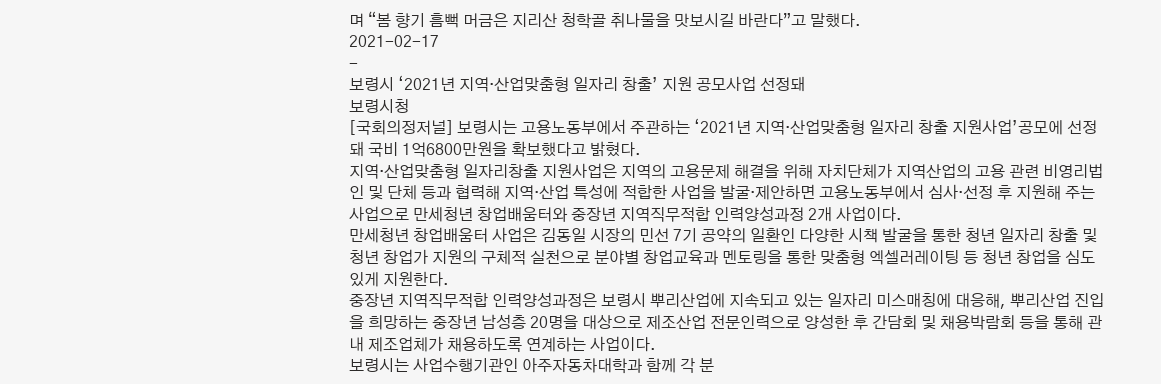며 “봄 향기 흠뻑 머금은 지리산 청학골 취나물을 맛보시길 바란다”고 말했다.
2021-02-17
-
보령시 ‘2021년 지역·산업맞춤형 일자리 창출’ 지원 공모사업 선정돼
보령시청
[국회의정저널] 보령시는 고용노동부에서 주관하는 ‘2021년 지역·산업맞춤형 일자리 창출 지원사업’공모에 선정돼 국비 1억6800만원을 확보했다고 밝혔다.
지역·산업맞춤형 일자리창출 지원사업은 지역의 고용문제 해결을 위해 자치단체가 지역산업의 고용 관련 비영리법인 및 단체 등과 협력해 지역·산업 특성에 적합한 사업을 발굴·제안하면 고용노동부에서 심사·선정 후 지원해 주는 사업으로 만세청년 창업배움터와 중장년 지역직무적합 인력양성과정 2개 사업이다.
만세청년 창업배움터 사업은 김동일 시장의 민선 7기 공약의 일환인 다양한 시책 발굴을 통한 청년 일자리 창출 및 청년 창업가 지원의 구체적 실천으로 분야별 창업교육과 멘토링을 통한 맞춤형 엑셀러레이팅 등 청년 창업을 심도 있게 지원한다.
중장년 지역직무적합 인력양성과정은 보령시 뿌리산업에 지속되고 있는 일자리 미스매칭에 대응해, 뿌리산업 진입을 희망하는 중장년 남성층 20명을 대상으로 제조산업 전문인력으로 양성한 후 간담회 및 채용박람회 등을 통해 관내 제조업체가 채용하도록 연계하는 사업이다.
보령시는 사업수행기관인 아주자동차대학과 함께 각 분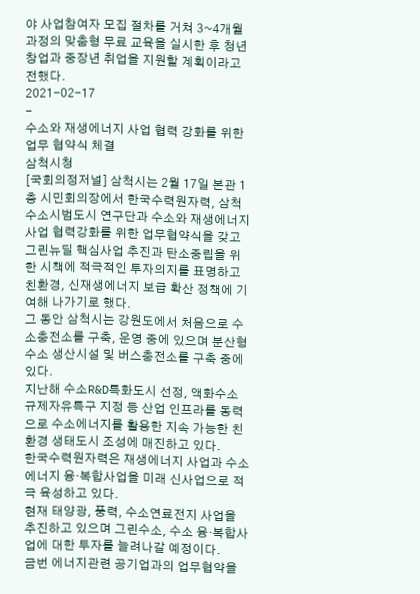야 사업참여자 모집 절차를 거쳐 3~4개월 과정의 맞춤형 무료 교육을 실시한 후 청년 창업과 중장년 취업을 지원할 계획이라고 전했다.
2021-02-17
-
수소와 재생에너지 사업 협력 강화를 위한 업무 협약식 체결
삼척시청
[국회의정저널] 삼척시는 2월 17일 본관 1층 시민회의장에서 한국수력원자력, 삼척수소시범도시 연구단과 수소와 재생에너지사업 협력강화를 위한 업무협약식을 갖고 그린뉴딜 핵심사업 추진과 탄소중립을 위한 시책에 적극적인 투자의지를 표명하고 친환경, 신재생에너지 보급 확산 정책에 기여해 나가기로 했다.
그 동안 삼척시는 강원도에서 처음으로 수소충전소를 구축, 운영 중에 있으며 분산형 수소 생산시설 및 버스충전소를 구축 중에 있다.
지난해 수소R&D특화도시 선정, 액화수소 규제자유특구 지정 등 산업 인프라를 동력으로 수소에너지를 활용한 지속 가능한 친환경 생태도시 조성에 매진하고 있다.
한국수력원자력은 재생에너지 사업과 수소에너지 융·복합사업을 미래 신사업으로 적극 육성하고 있다.
현재 태양광, 풍력, 수소연료전지 사업을 추진하고 있으며 그린수소, 수소 융·복합사업에 대한 투자를 늘려나갈 예정이다.
금번 에너지관련 공기업과의 업무협약을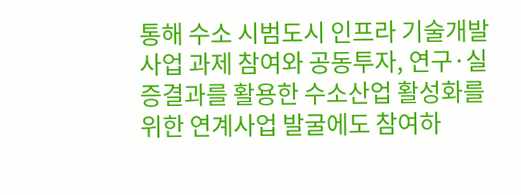통해 수소 시범도시 인프라 기술개발사업 과제 참여와 공동투자, 연구·실증결과를 활용한 수소산업 활성화를 위한 연계사업 발굴에도 참여하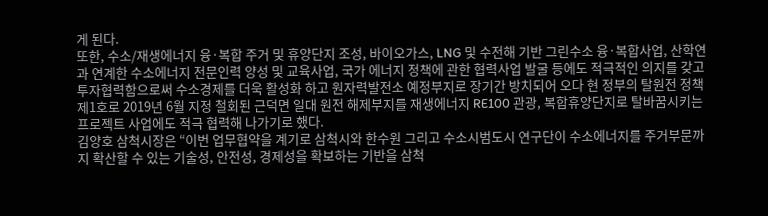게 된다.
또한, 수소/재생에너지 융·복합 주거 및 휴양단지 조성, 바이오가스, LNG 및 수전해 기반 그린수소 융·복합사업, 산학연과 연계한 수소에너지 전문인력 양성 및 교육사업, 국가 에너지 정책에 관한 협력사업 발굴 등에도 적극적인 의지를 갖고 투자협력함으로써 수소경제를 더욱 활성화 하고 원자력발전소 예정부지로 장기간 방치되어 오다 현 정부의 탈원전 정책 제1호로 2019년 6월 지정 철회된 근덕면 일대 원전 해제부지를 재생에너지 RE100 관광, 복합휴양단지로 탈바꿈시키는 프로젝트 사업에도 적극 협력해 나가기로 했다.
김양호 삼척시장은 “이번 업무협약을 계기로 삼척시와 한수원 그리고 수소시범도시 연구단이 수소에너지를 주거부문까지 확산할 수 있는 기술성, 안전성, 경제성을 확보하는 기반을 삼척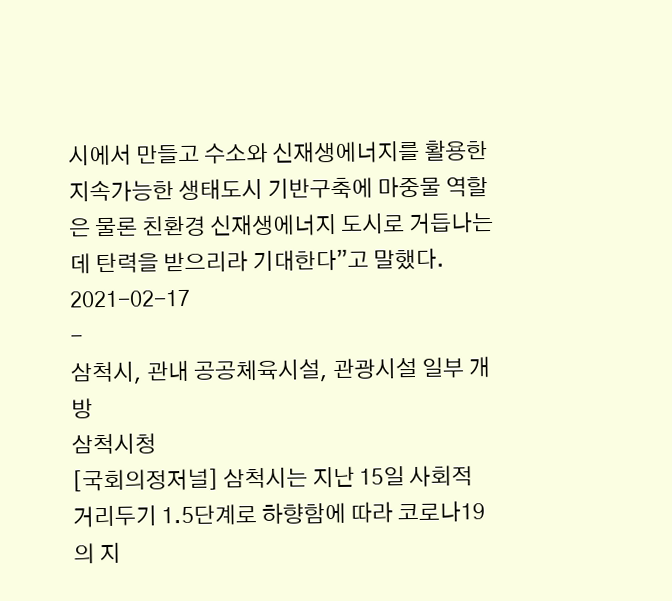시에서 만들고 수소와 신재생에너지를 활용한 지속가능한 생태도시 기반구축에 마중물 역할은 물론 친환경 신재생에너지 도시로 거듭나는데 탄력을 받으리라 기대한다”고 말했다.
2021-02-17
-
삼척시, 관내 공공체육시설, 관광시설 일부 개방
삼척시청
[국회의정저널] 삼척시는 지난 15일 사회적 거리두기 1.5단계로 하향함에 따라 코로나19의 지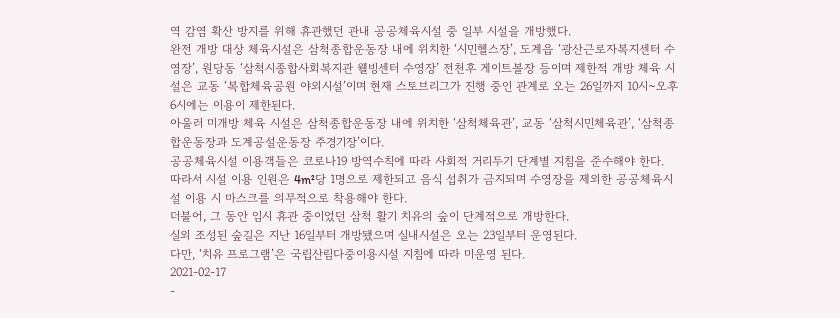역 감염 확산 방지를 위해 휴관했던 관내 공공체육시설 중 일부 시설을 개방했다.
완전 개방 대상 체육시설은 삼척종합운동장 내에 위치한 ‘시민헬스장’, 도계읍 ‘광산근로자복지센터 수영장’, 원당동 ‘삼척시종합사회복지관 웰빙센터 수영장’ 전천후 게이트볼장 등이며 제한적 개방 체육 시설은 교동 ‘복합체육공원 야외시설’이며 현재 스토브리그가 진행 중인 관계로 오는 26일까지 10시~오후 6시에는 이용이 제한된다.
아울러 미개방 체육 시설은 삼척종합운동장 내에 위치한 ‘삼척체육관’, 교동 ‘삼척시민체육관’, ‘삼척종합운동장과 도계공설운동장 주경기장’이다.
공공체육시설 이용객들은 코로나19 방역수칙에 따라 사회적 거리두기 단계별 지침을 준수해야 한다.
따라서 시설 이용 인원은 4m²당 1명으로 제한되고 음식 섭취가 금지되며 수영장을 제외한 공공체육시설 이용 시 마스크를 의무적으로 착용해야 한다.
더불어, 그 동안 임시 휴관 중이었던 삼척 활기 치유의 숲이 단계적으로 개방한다.
실외 조성된 숲길은 지난 16일부터 개방됐으며 실내시설은 오는 23일부터 운영된다.
다만, ‘치유 프로그램’은 국립산림다중이용시설 지침에 따라 미운영 된다.
2021-02-17
-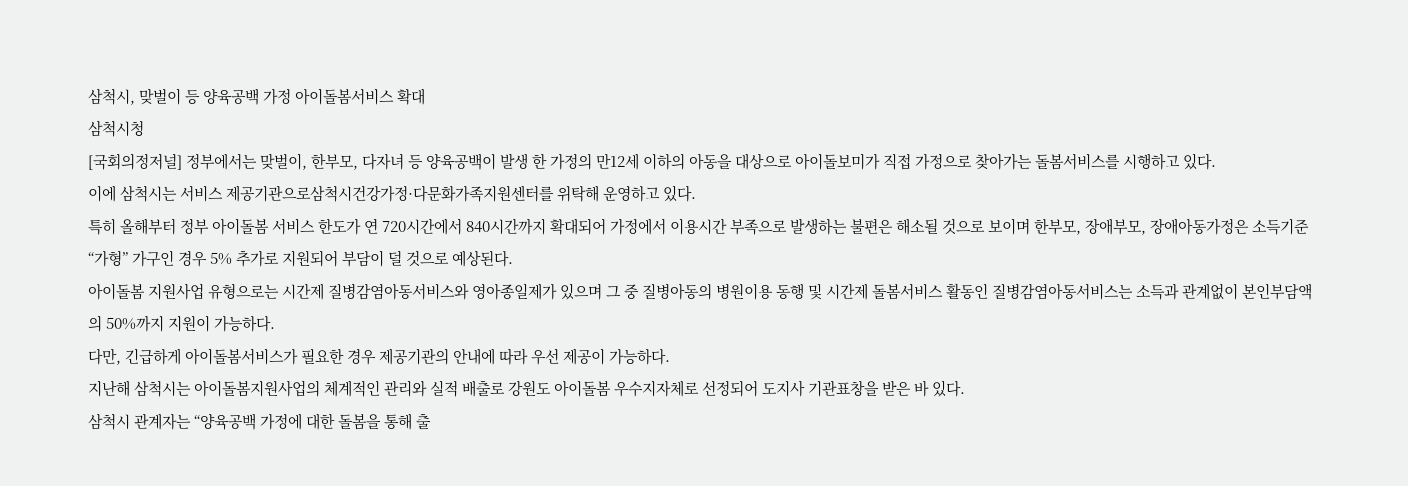삼척시, 맞벌이 등 양육공백 가정 아이돌봄서비스 확대
삼척시청
[국회의정저널] 정부에서는 맞벌이, 한부모, 다자녀 등 양육공백이 발생 한 가정의 만12세 이하의 아동을 대상으로 아이돌보미가 직접 가정으로 찾아가는 돌봄서비스를 시행하고 있다.
이에 삼척시는 서비스 제공기관으로삼척시건강가정·다문화가족지원센터를 위탁해 운영하고 있다.
특히 올해부터 정부 아이돌봄 서비스 한도가 연 720시간에서 840시간까지 확대되어 가정에서 이용시간 부족으로 발생하는 불편은 해소될 것으로 보이며 한부모, 장애부모, 장애아동가정은 소득기준 “가형” 가구인 경우 5% 추가로 지원되어 부담이 덜 것으로 예상된다.
아이돌봄 지원사업 유형으로는 시간제 질병감염아동서비스와 영아종일제가 있으며 그 중 질병아동의 병원이용 동행 및 시간제 돌봄서비스 활동인 질병감염아동서비스는 소득과 관계없이 본인부담액의 50%까지 지원이 가능하다.
다만, 긴급하게 아이돌봄서비스가 필요한 경우 제공기관의 안내에 따라 우선 제공이 가능하다.
지난해 삼척시는 아이돌봄지원사업의 체계적인 관리와 실적 배출로 강원도 아이돌봄 우수지자체로 선정되어 도지사 기관표창을 받은 바 있다.
삼척시 관계자는 “양육공백 가정에 대한 돌봄을 통해 출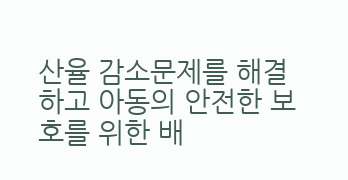산율 감소문제를 해결하고 아동의 안전한 보호를 위한 배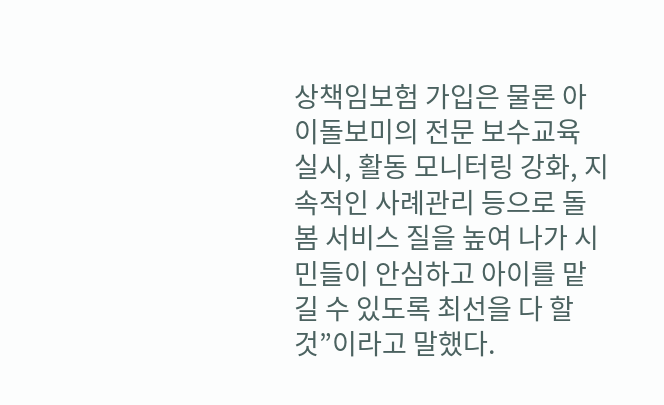상책임보험 가입은 물론 아이돌보미의 전문 보수교육 실시, 활동 모니터링 강화, 지속적인 사례관리 등으로 돌봄 서비스 질을 높여 나가 시민들이 안심하고 아이를 맡길 수 있도록 최선을 다 할 것”이라고 말했다.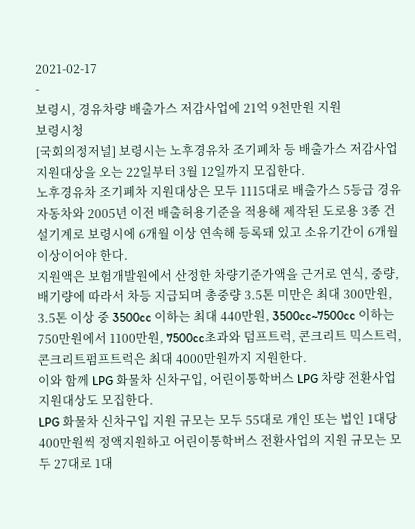2021-02-17
-
보령시, 경유차량 배출가스 저감사업에 21억 9천만원 지원
보령시청
[국회의정저널] 보령시는 노후경유차 조기폐차 등 배출가스 저감사업 지원대상을 오는 22일부터 3월 12일까지 모집한다.
노후경유차 조기폐차 지원대상은 모두 1115대로 배출가스 5등급 경유자동차와 2005년 이전 배출허용기준을 적용해 제작된 도로용 3종 건설기계로 보령시에 6개월 이상 연속해 등록돼 있고 소유기간이 6개월 이상이어야 한다.
지원액은 보험개발원에서 산정한 차량기준가액을 근거로 연식, 중량, 배기량에 따라서 차등 지급되며 총중량 3.5톤 미만은 최대 300만원, 3.5톤 이상 중 3500cc 이하는 최대 440만원, 3500cc~7500cc 이하는 750만원에서 1100만원, 7500cc초과와 덤프트럭, 콘크리트 믹스트럭, 콘크리트펌프트럭은 최대 4000만원까지 지원한다.
이와 함께 LPG 화물차 신차구입, 어린이통학버스 LPG 차량 전환사업 지원대상도 모집한다.
LPG 화물차 신차구입 지원 규모는 모두 55대로 개인 또는 법인 1대당 400만원씩 정액지원하고 어린이통학버스 전환사업의 지원 규모는 모두 27대로 1대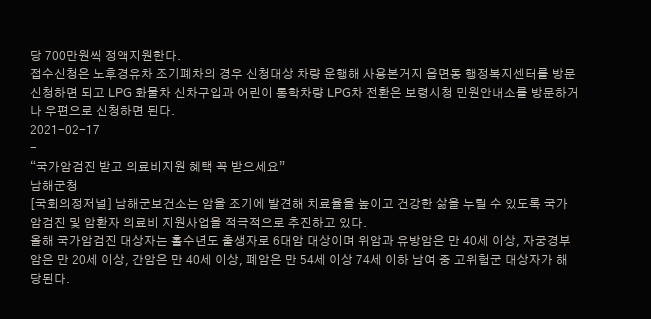당 700만원씩 정액지원한다.
접수신청은 노후경유차 조기폐차의 경우 신청대상 차량 운행해 사용본거지 읍면동 행정복지센터를 방문 신청하면 되고 LPG 화물차 신차구입과 어린이 통학차량 LPG차 전환은 보령시청 민원안내소를 방문하거나 우편으로 신청하면 된다.
2021-02-17
-
“국가암검진 받고 의료비지원 혜택 꼭 받으세요”
남해군청
[국회의정저널] 남해군보건소는 암을 조기에 발견해 치료율을 높이고 건강한 삶을 누릴 수 있도록 국가암검진 및 암환자 의료비 지원사업을 적극적으로 추진하고 있다.
올해 국가암검진 대상자는 홀수년도 출생자로 6대암 대상이며 위암과 유방암은 만 40세 이상, 자궁경부암은 만 20세 이상, 간암은 만 40세 이상, 폐암은 만 54세 이상 74세 이하 남여 중 고위험군 대상자가 해당된다.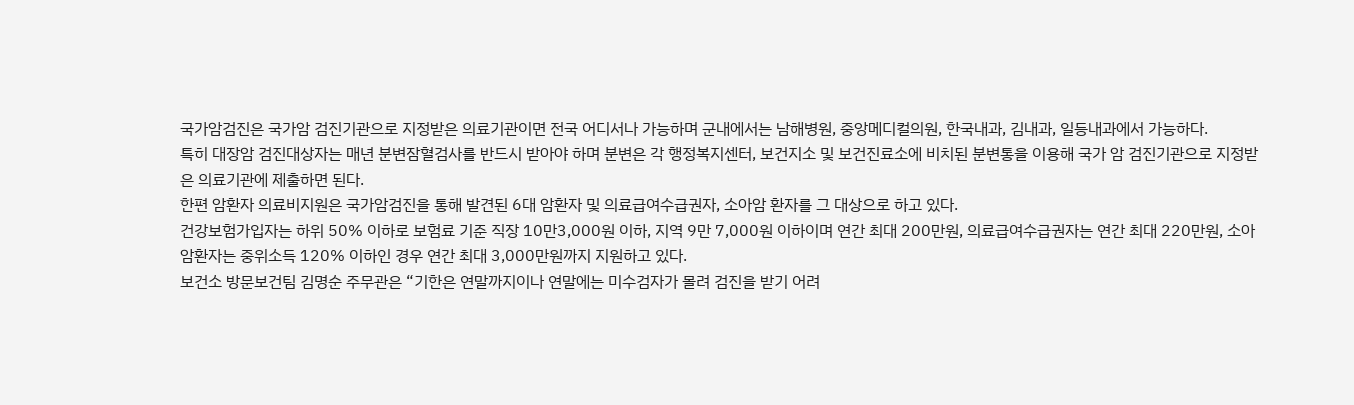국가암검진은 국가암 검진기관으로 지정받은 의료기관이면 전국 어디서나 가능하며 군내에서는 남해병원, 중앙메디컬의원, 한국내과, 김내과, 일등내과에서 가능하다.
특히 대장암 검진대상자는 매년 분변잠혈검사를 반드시 받아야 하며 분변은 각 행정복지센터, 보건지소 및 보건진료소에 비치된 분변통을 이용해 국가 암 검진기관으로 지정받은 의료기관에 제출하면 된다.
한편 암환자 의료비지원은 국가암검진을 통해 발견된 6대 암환자 및 의료급여수급권자, 소아암 환자를 그 대상으로 하고 있다.
건강보험가입자는 하위 50% 이하로 보험료 기준 직장 10만3,000원 이하, 지역 9만 7,000원 이하이며 연간 최대 200만원, 의료급여수급권자는 연간 최대 220만원, 소아암환자는 중위소득 120% 이하인 경우 연간 최대 3,000만원까지 지원하고 있다.
보건소 방문보건팀 김명순 주무관은 “기한은 연말까지이나 연말에는 미수검자가 몰려 검진을 받기 어려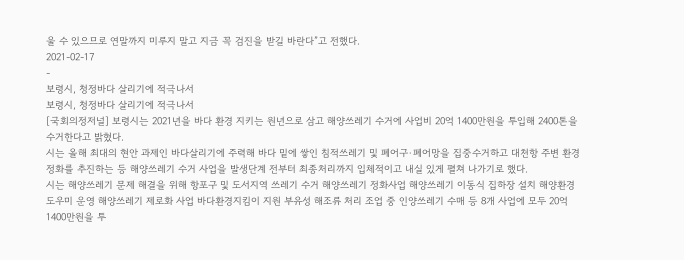울 수 있으므로 연말까지 미루지 말고 지금 꼭 검진을 받길 바란다”고 전했다.
2021-02-17
-
보령시, 청정바다 살리기에 적극나서
보령시, 청정바다 살리기에 적극나서
[국회의정저널] 보령시는 2021년을 바다 환경 지키는 원년으로 삼고 해양쓰레기 수거에 사업비 20억 1400만원을 투입해 2400톤을 수거한다고 밝혔다.
시는 올해 최대의 현안 과제인 바다살리기에 주력해 바다 밑에 쌓인 침적쓰레기 및 폐어구·폐어망을 집중수거하고 대천항 주변 환경정화를 추진하는 등 해양쓰레기 수거 사업을 발생단계 전부터 최종처리까지 입체적이고 내실 있게 펼쳐 나가기로 했다.
시는 해양쓰레기 문제 해결을 위해 항포구 및 도서지역 쓰레기 수거 해양쓰레기 정화사업 해양쓰레기 이동식 집하장 설치 해양환경도우미 운영 해양쓰레기 제로화 사업 바다환경지킴이 지원 부유성 해조류 처리 조업 중 인양쓰레기 수매 등 8개 사업에 모두 20억 1400만원을 투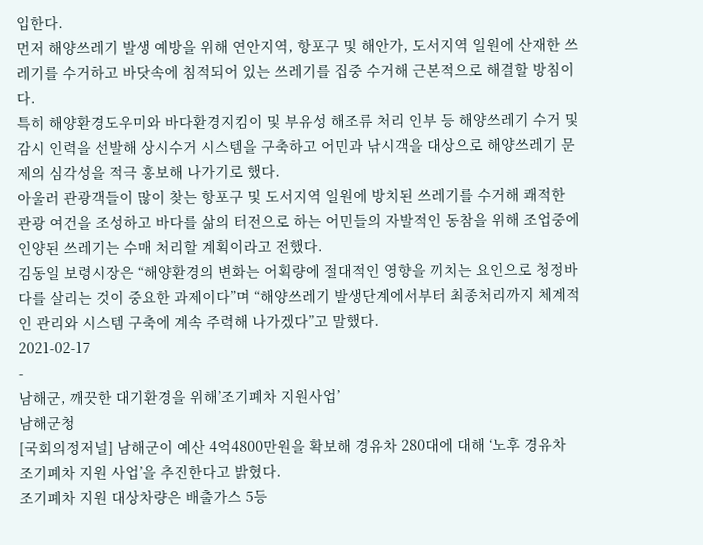입한다.
먼저 해양쓰레기 발생 예방을 위해 연안지역, 항포구 및 해안가, 도서지역 일원에 산재한 쓰레기를 수거하고 바닷속에 침적되어 있는 쓰레기를 집중 수거해 근본적으로 해결할 방침이다.
특히 해양환경도우미와 바다환경지킴이 및 부유성 해조류 처리 인부 등 해양쓰레기 수거 및 감시 인력을 선발해 상시수거 시스템을 구축하고 어민과 낚시객을 대상으로 해양쓰레기 문제의 심각성을 적극 홍보해 나가기로 했다.
아울러 관광객들이 많이 찾는 항포구 및 도서지역 일원에 방치된 쓰레기를 수거해 쾌적한 관광 여건을 조성하고 바다를 삶의 터전으로 하는 어민들의 자발적인 동참을 위해 조업중에 인양된 쓰레기는 수매 처리할 계획이라고 전했다.
김동일 보령시장은 “해양환경의 변화는 어획량에 절대적인 영향을 끼치는 요인으로 청정바다를 살리는 것이 중요한 과제이다”며 “해양쓰레기 발생단계에서부터 최종처리까지 체계적인 관리와 시스템 구축에 계속 주력해 나가겠다”고 말했다.
2021-02-17
-
남해군, 깨끗한 대기환경을 위해’조기폐차 지원사업’
남해군청
[국회의정저널] 남해군이 예산 4억4800만원을 확보해 경유차 280대에 대해 ‘노후 경유차 조기폐차 지원 사업’을 추진한다고 밝혔다.
조기폐차 지원 대상차량은 배출가스 5등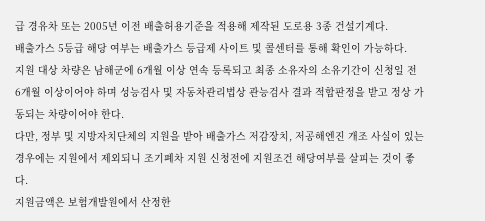급 경유차 또는 2005년 이전 배출허용기준을 적용해 제작된 도로용 3종 건설기계다.
배출가스 5등급 해당 여부는 배출가스 등급제 사이트 및 콜센터를 통해 확인이 가능하다.
지원 대상 차량은 남해군에 6개월 이상 연속 등록되고 최종 소유자의 소유기간이 신청일 전 6개월 이상이어야 하며 성능검사 및 자동차관리법상 관능검사 결과 적합판정을 받고 정상 가동되는 차량이어야 한다.
다만, 정부 및 지방자치단체의 지원을 받아 배출가스 저감장치, 저공해엔진 개조 사실이 있는 경우에는 지원에서 제외되니 조기폐차 지원 신청전에 지원조건 해당여부를 살피는 것이 좋다.
지원금액은 보험개발원에서 산정한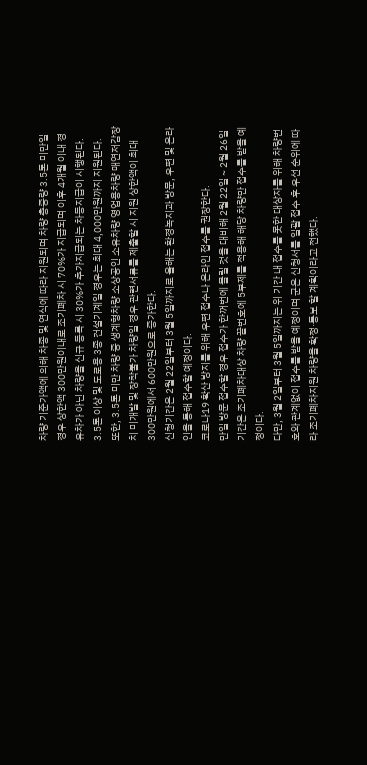차량 기준가액에 의해 차종 및 연식에 따라 지원되며 차량 총중량 3.5톤 미만일 경우 상한액 300만원이내로 조기폐차 시 70%가 지급되며 이후 4개월 이내 경유차가 아닌 차량을 신규 등록 시 30%가 추가지급되는 차등지급이 시행된다.
3.5톤 이상 및 도로용 3종 건설기계일 경우는 최대 4,000만원까지 지원된다.
또한, 3.5톤 미만 차량 중 생계형차량 소상공인 소유차량 영업용차량 매연저감장치 미개발 및 장착불가 차량일 경우 관련서류를 제출할 시 지원 상한액이 최대 300만원에서 600만원으로 증가한다.
신청기간은 2월 22일부터 3월 5일까지로 올해는 환경녹지과 방문, 우편 및 온라인을 통해 접수할 예정이다.
코로나19 확산 방지를 위해 우편 접수나 온라인 접수를 권장한다.
만일 방문 접수할 경우 접수가 한꺼번에 몰릴 것을 대비해 2월 22일 ~ 2월 26일 기간은 조기폐차대상 차량 끝번호에 5부제를 적용해 해당 차량만 접수를 받을 예정이다.
다만, 3월 2일부터 3월 5일까지는 위 기간 내 접수를 못한 대상자를 위해 차량번호와 관계없이 접수를 받을 예정이며 군은 신청서를 일괄 접수 후 우선 순위에 따라 조기폐차지원 차량을 확정·통보 할 계획이라고 전했다.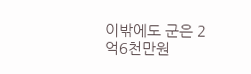이밖에도 군은 2억6천만원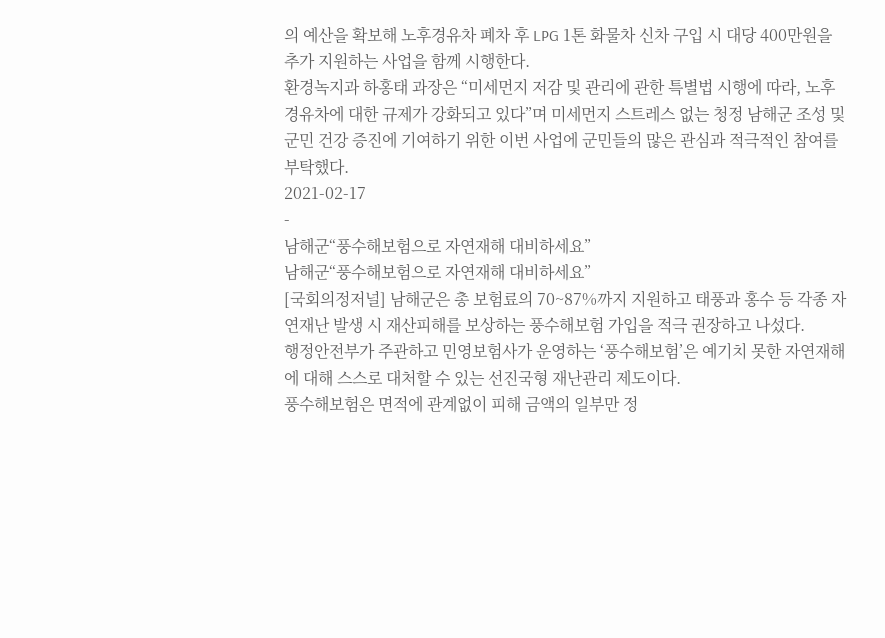의 예산을 확보해 노후경유차 폐차 후 LPG 1톤 화물차 신차 구입 시 대당 400만원을 추가 지원하는 사업을 함께 시행한다.
환경녹지과 하홍태 과장은 “미세먼지 저감 및 관리에 관한 특별법 시행에 따라, 노후 경유차에 대한 규제가 강화되고 있다”며 미세먼지 스트레스 없는 청정 남해군 조성 및 군민 건강 증진에 기여하기 위한 이번 사업에 군민들의 많은 관심과 적극적인 참여를 부탁했다.
2021-02-17
-
남해군“풍수해보험으로 자연재해 대비하세요”
남해군“풍수해보험으로 자연재해 대비하세요”
[국회의정저널] 남해군은 총 보험료의 70~87%까지 지원하고 태풍과 홍수 등 각종 자연재난 발생 시 재산피해를 보상하는 풍수해보험 가입을 적극 권장하고 나섰다.
행정안전부가 주관하고 민영보험사가 운영하는 ‘풍수해보험’은 예기치 못한 자연재해에 대해 스스로 대처할 수 있는 선진국형 재난관리 제도이다.
풍수해보험은 면적에 관계없이 피해 금액의 일부만 정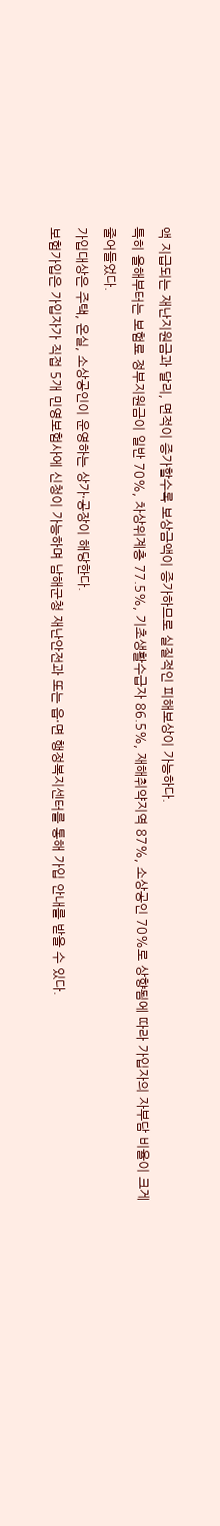액 지급되는 재난지원금과 달리, 면적이 증가할수록 보상금액이 증가하므로 실질적인 피해보상이 가능하다.
특히 올해부터는 보험료 정부지원금이 일반 70%, 차상위계층 77.5%, 기초생활수급자 86.5%, 재해취약지역 87%, 소상공인 70%로 상향됨에 따라 가입자의 자부담 비율이 크게 줄어들었다.
가입대상은 주택, 온실, 소상공인이 운영하는 상가·공장이 해당한다.
보험가입은 가입자가 직접 5개 민영보험사에 신청이 가능하며 남해군청 재난안전과 또는 읍·면 행정복지센터를 통해 가입 안내를 받을 수 있다.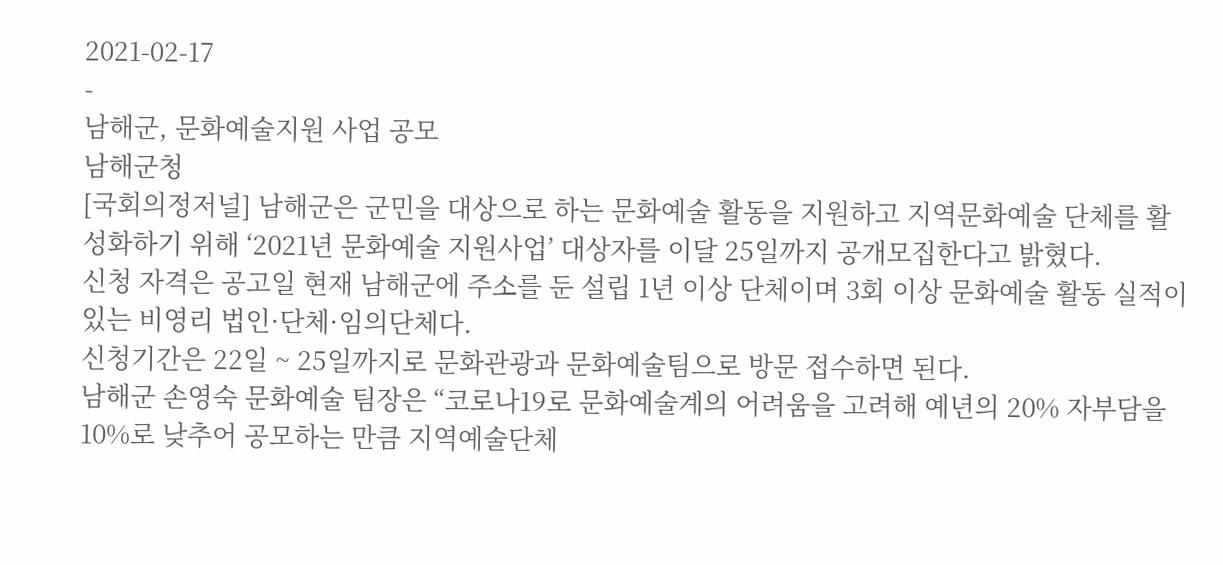2021-02-17
-
남해군, 문화예술지원 사업 공모
남해군청
[국회의정저널] 남해군은 군민을 대상으로 하는 문화예술 활동을 지원하고 지역문화예술 단체를 활성화하기 위해 ‘2021년 문화예술 지원사업’ 대상자를 이달 25일까지 공개모집한다고 밝혔다.
신청 자격은 공고일 현재 남해군에 주소를 둔 설립 1년 이상 단체이며 3회 이상 문화예술 활동 실적이 있는 비영리 법인·단체·임의단체다.
신청기간은 22일 ~ 25일까지로 문화관광과 문화예술팀으로 방문 접수하면 된다.
남해군 손영숙 문화예술 팀장은 “코로나19로 문화예술계의 어려움을 고려해 예년의 20% 자부담을 10%로 낮추어 공모하는 만큼 지역예술단체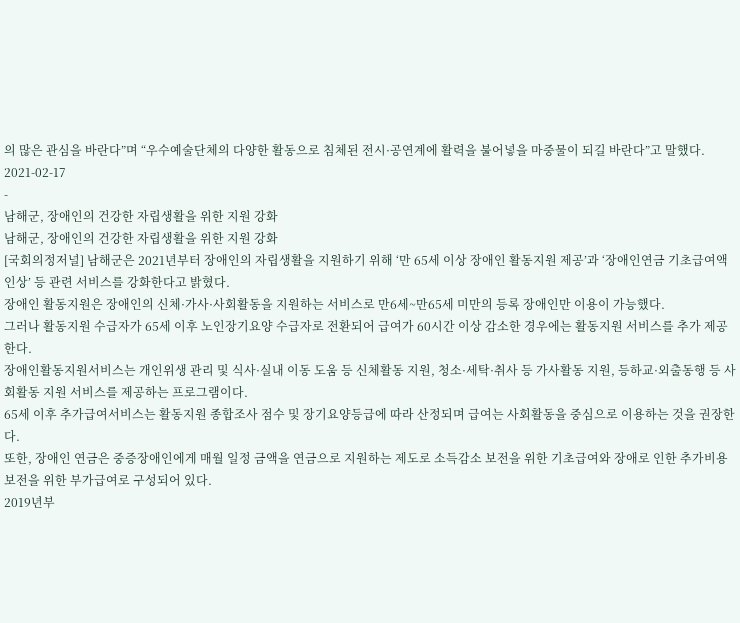의 많은 관심을 바란다”며 “우수예술단체의 다양한 활동으로 침체된 전시·공연계에 활력을 불어넣을 마중물이 되길 바란다”고 말했다.
2021-02-17
-
남해군, 장애인의 건강한 자립생활을 위한 지원 강화
남해군, 장애인의 건강한 자립생활을 위한 지원 강화
[국회의정저널] 남해군은 2021년부터 장애인의 자립생활을 지원하기 위해 ‘만 65세 이상 장애인 활동지원 제공’과 ‘장애인연금 기초급여액 인상’ 등 관련 서비스를 강화한다고 밝혔다.
장애인 활동지원은 장애인의 신체·가사·사회활동을 지원하는 서비스로 만6세~만65세 미만의 등록 장애인만 이용이 가능했다.
그러나 활동지원 수급자가 65세 이후 노인장기요양 수급자로 전환되어 급여가 60시간 이상 감소한 경우에는 활동지원 서비스를 추가 제공한다.
장애인활동지원서비스는 개인위생 관리 및 식사·실내 이동 도움 등 신체활동 지원, 청소·세탁·취사 등 가사활동 지원, 등하교·외출동행 등 사회활동 지원 서비스를 제공하는 프로그램이다.
65세 이후 추가급여서비스는 활동지원 종합조사 점수 및 장기요양등급에 따라 산정되며 급여는 사회활동을 중심으로 이용하는 것을 권장한다.
또한, 장애인 연금은 중증장애인에게 매월 일정 금액을 연금으로 지원하는 제도로 소득감소 보전을 위한 기초급여와 장애로 인한 추가비용 보전을 위한 부가급여로 구성되어 있다.
2019년부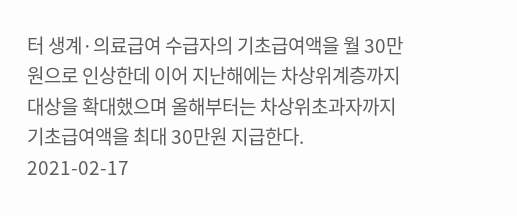터 생계·의료급여 수급자의 기초급여액을 월 30만원으로 인상한데 이어 지난해에는 차상위계층까지 대상을 확대했으며 올해부터는 차상위초과자까지 기초급여액을 최대 30만원 지급한다.
2021-02-17